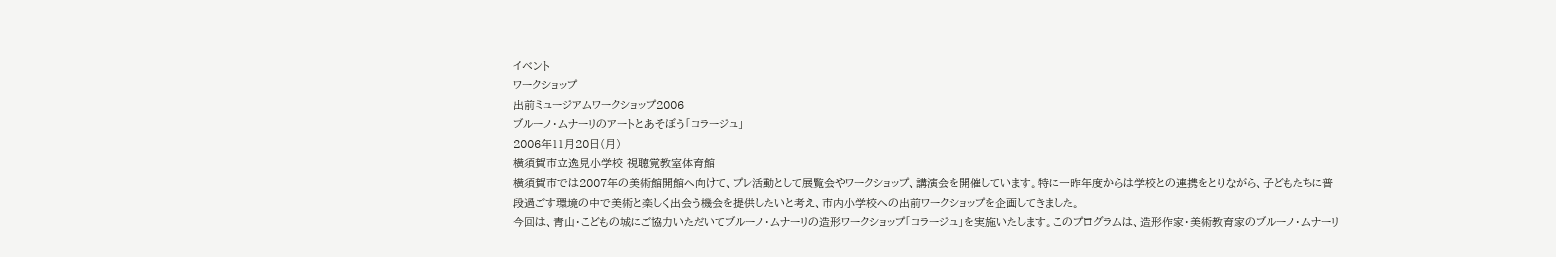イベント
ワークショップ
出前ミュージアムワークショップ2006
ブルーノ・ムナーリのアートとあそぼう「コラージュ」
2006年11月20日(月)
横須賀市立逸見小学校 視聴覚教室体育館
横須賀市では2007年の美術館開館へ向けて、プレ活動として展覧会やワークショップ、講演会を開催しています。特に一昨年度からは学校との連携をとりながら、子どもたちに普段過ごす環境の中で美術と楽しく出会う機会を提供したいと考え、市内小学校への出前ワークショップを企画してきました。
今回は、青山・こどもの城にご協力いただいてブルーノ・ムナーリの造形ワークショップ「コラージュ」を実施いたします。このプログラムは、造形作家・美術教育家のブルーノ・ムナーリ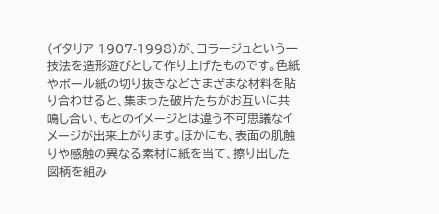(イタリア 1907-1998)が、コラージュという一技法を造形遊びとして作り上げたものです。色紙やボール紙の切り抜きなどさまざまな材料を貼り合わせると、集まった破片たちがお互いに共鳴し合い、もとのイメージとは違う不可思議なイメージが出来上がります。ほかにも、表面の肌触りや感触の異なる素材に紙を当て、擦り出した図柄を組み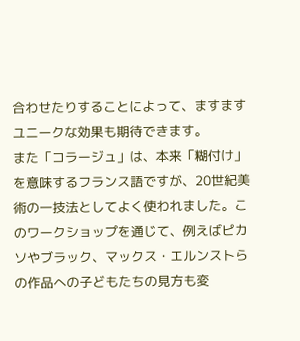合わせたりすることによって、ますますユニークな効果も期待できます。
また「コラージュ」は、本来「糊付け」を意味するフランス語ですが、20世紀美術の一技法としてよく使われました。このワークショップを通じて、例えばピカソやブラック、マックス・エルンストらの作品への子どもたちの見方も変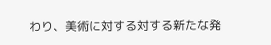わり、美術に対する対する新たな発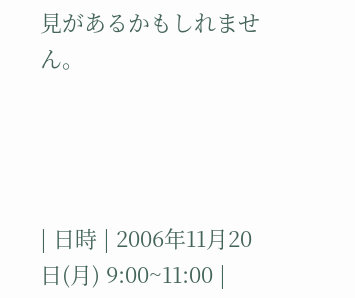見があるかもしれません。




| 日時 | 2006年11月20日(月) 9:00~11:00 |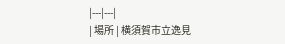|---|---|
| 場所 | 横須賀市立逸見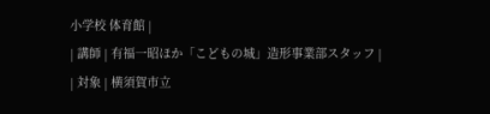小学校 体育館 |
| 講師 | 有福一昭ほか「こどもの城」造形事業部スタッフ |
| 対象 | 横須賀市立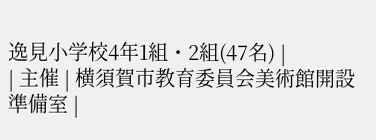逸見小学校4年1組・2組(47名) |
| 主催 | 横須賀市教育委員会美術館開設準備室 |